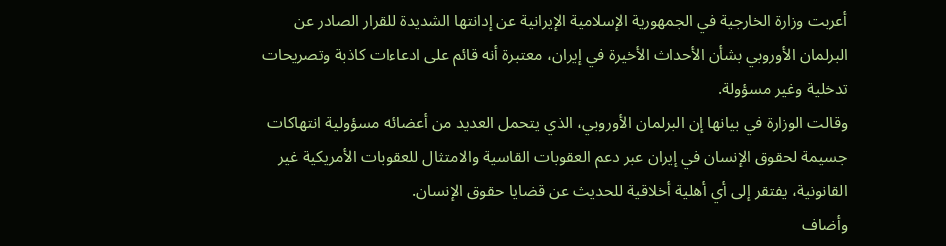أعربت وزارة الخارجية في الجمهورية الإسلامية الإيرانية عن إدانتها الشديدة للقرار الصادر عن البرلمان الأوروبي بشأن الأحداث الأخيرة في إيران، معتبرة أنه قائم على ادعاءات كاذبة وتصريحات تدخلية وغير مسؤولة.
وقالت الوزارة في بيانها إن البرلمان الأوروبي، الذي يتحمل العديد من أعضائه مسؤولية انتهاكات جسيمة لحقوق الإنسان في إيران عبر دعم العقوبات القاسية والامتثال للعقوبات الأمريكية غير القانونية، يفتقر إلى أي أهلية أخلاقية للحديث عن قضايا حقوق الإنسان.
وأضاف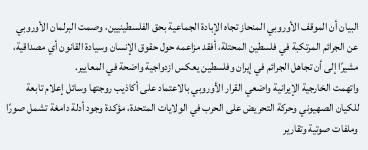البيان أن الموقف الأوروبي المنحاز تجاه الإبادة الجماعية بحق الفلسطينيين، وصمت البرلمان الأوروبي عن الجرائم المرتكبة في فلسطين المحتلة، أفقد مزاعمه حول حقوق الإنسان وسيادة القانون أي مصداقية، مشيرًا إلى أن تجاهل الجرائم في إيران وفلسطين يعكس ازدواجية واضحة في المعايير.
واتهمت الخارجية الإيرانية واضعي القرار الأوروبي بالاعتماد على أكاذيب روجتها وسائل إعلام تابعة للكيان الصهيوني وحركة التحريض على الحرب في الولايات المتحدة، مؤكدة وجود أدلة دامغة تشمل صورًا وملفات صوتية وتقارير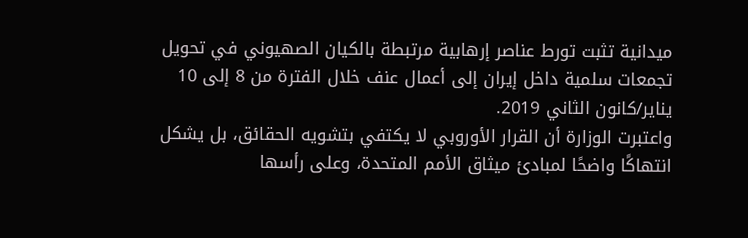ميدانية تثبت تورط عناصر إرهابية مرتبطة بالكيان الصهيوني في تحويل تجمعات سلمية داخل إيران إلى أعمال عنف خلال الفترة من 8 إلى 10 يناير/كانون الثاني 2019.
واعتبرت الوزارة أن القرار الأوروبي لا يكتفي بتشويه الحقائق، بل يشكل انتهاكًا واضحًا لمبادئ ميثاق الأمم المتحدة، وعلى رأسها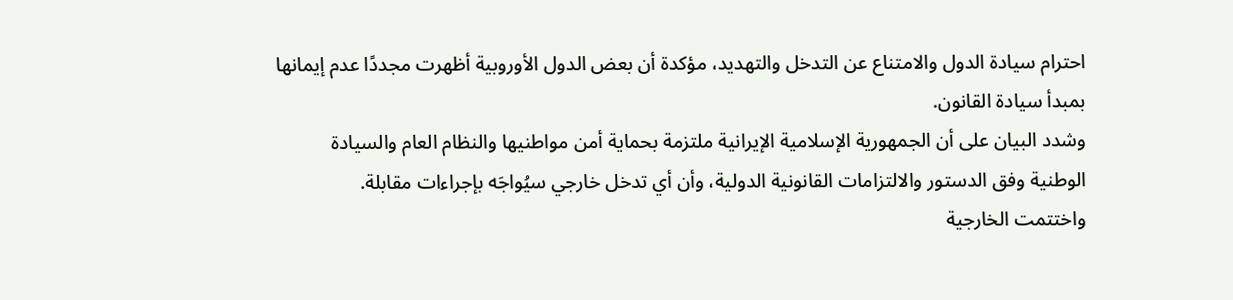احترام سيادة الدول والامتناع عن التدخل والتهديد، مؤكدة أن بعض الدول الأوروبية أظهرت مجددًا عدم إيمانها بمبدأ سيادة القانون.
وشدد البيان على أن الجمهورية الإسلامية الإيرانية ملتزمة بحماية أمن مواطنيها والنظام العام والسيادة الوطنية وفق الدستور والالتزامات القانونية الدولية، وأن أي تدخل خارجي سيُواجَه بإجراءات مقابلة.
واختتمت الخارجية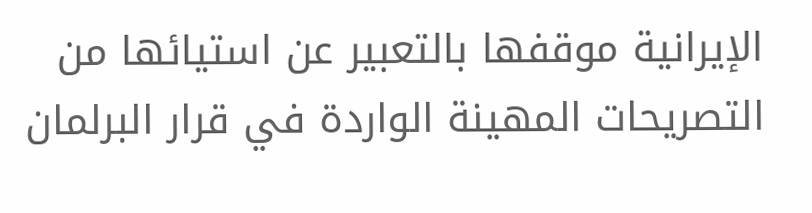الإيرانية موقفها بالتعبير عن استيائها من التصريحات المهينة الواردة في قرار البرلمان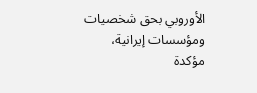الأوروبي بحق شخصيات ومؤسسات إيرانية، مؤكدة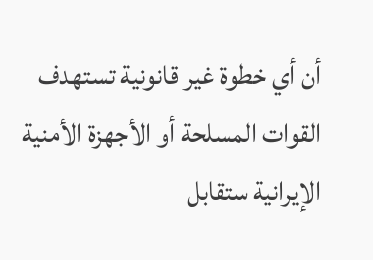أن أي خطوة غير قانونية تستهدف القوات المسلحة أو الأجهزة الأمنية الإيرانية ستقابل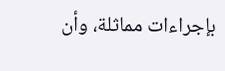بإجراءات مماثلة، وأن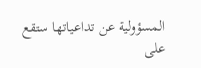المسؤولية عن تداعياتها ستقع على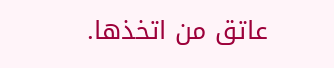عاتق من اتخذها.